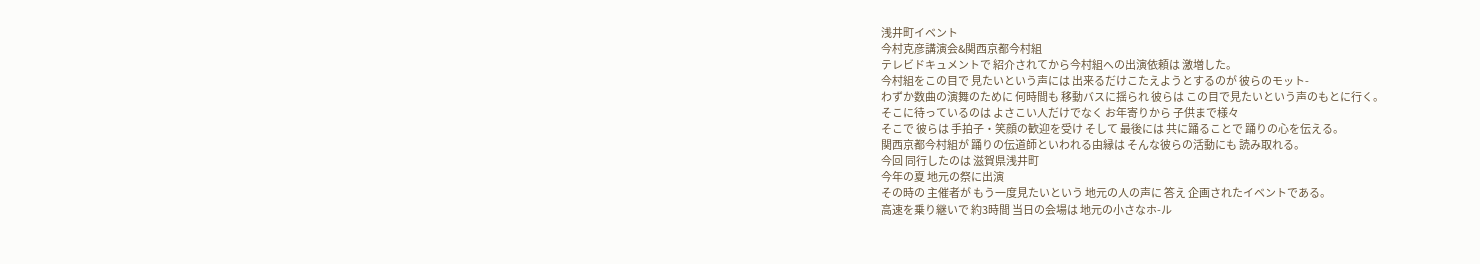浅井町イベント
今村克彦講演会&関西京都今村組
テレビドキュメントで 紹介されてから今村組への出演依頼は 激増した。
今村組をこの目で 見たいという声には 出来るだけこたえようとするのが 彼らのモット-
わずか数曲の演舞のために 何時間も 移動バスに揺られ 彼らは この目で見たいという声のもとに行く。
そこに待っているのは よさこい人だけでなく お年寄りから 子供まで様々
そこで 彼らは 手拍子・笑顔の歓迎を受け そして 最後には 共に踊ることで 踊りの心を伝える。
関西京都今村組が 踊りの伝道師といわれる由縁は そんな彼らの活動にも 読み取れる。
今回 同行したのは 滋賀県浅井町
今年の夏 地元の祭に出演
その時の 主催者が もう一度見たいという 地元の人の声に 答え 企画されたイベントである。
高速を乗り継いで 約3時間 当日の会場は 地元の小さなホ-ル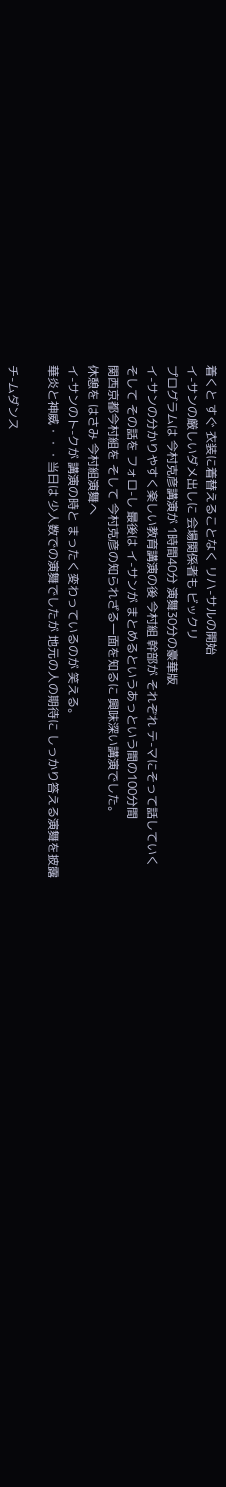着くと すぐ 衣装に着替えることなく リハ-サルの開始
イ-サンの厳しいダメ出しに 会場関係者も ビックリ
プログラムは 今村克彦講演が 1時間40分 演舞30分の豪華版
イ-サンの分かりやすく楽しい教育講演の後 今村組 幹部が それぞれ テ-マにそって話していく
そして その話を フォロ-し 最後は イ-サンが まとめるというあっという間の100分間
関西京都今村組を そして 今村克彦の知られざる一面を知るに 興味深い講演でした。
休憩を はさみ 今村組演舞へ
イ-サンのト-クが 講演の時と まったく変わっているのが 笑える。
華炎と神威・・・当日は 少人数での演舞でしたが 地元の人の期待に しっかり答える演舞を披露

チ-ムダンス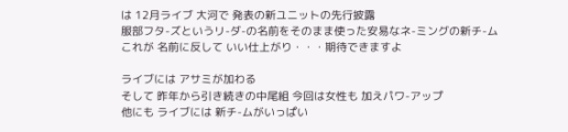は 12月ライブ 大河で 発表の新ユニットの先行披露
服部フタ-ズというリ-ダ-の名前をそのまま使った安易なネ-ミングの新チ-ム
これが 名前に反して いい仕上がり・・・期待できますよ

ライブには アサミが加わる
そして 昨年から引き続きの中尾組 今回は女性も 加えパワ-アップ
他にも ライブには 新チ-ムがいっぱい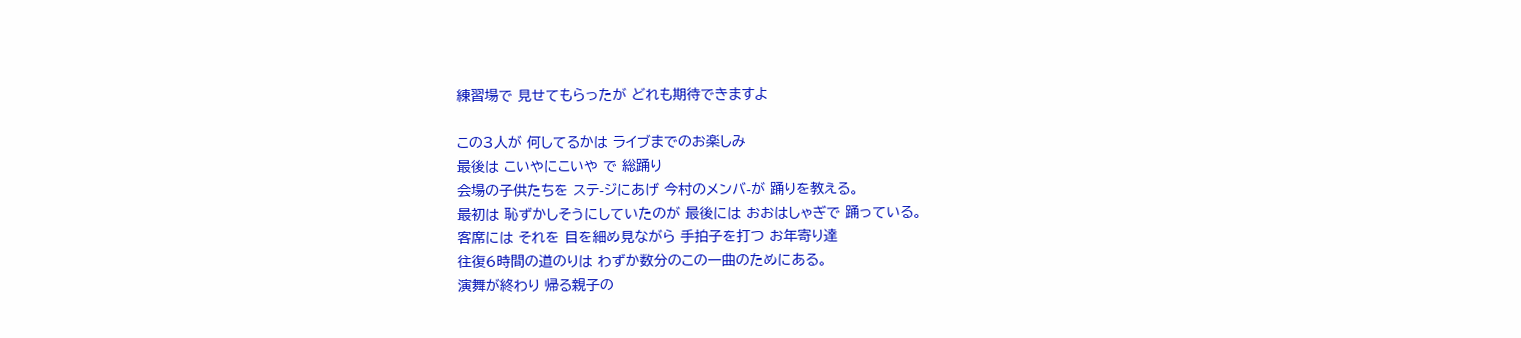練習場で 見せてもらったが どれも期待できますよ

この3人が 何してるかは ライブまでのお楽しみ
最後は こいやにこいや で 総踊り
会場の子供たちを ステ-ジにあげ 今村のメンバ-が 踊りを教える。
最初は 恥ずかしそうにしていたのが 最後には おおはしゃぎで 踊っている。
客席には それを 目を細め見ながら 手拍子を打つ お年寄り達
往復6時間の道のりは わずか数分のこの一曲のためにある。
演舞が終わり 帰る親子の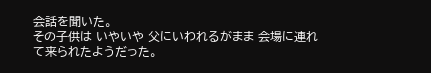会話を聞いた。
その子供は いやいや 父にいわれるがまま 会場に連れて来られたようだった。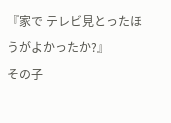『家で テレビ見とったほうがよかったか?』
その子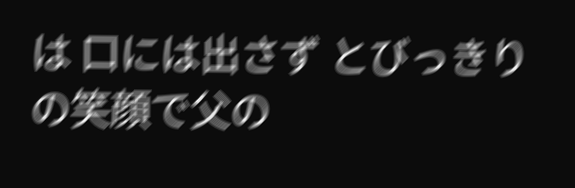は 口には出さず とびっきりの笑顔で父の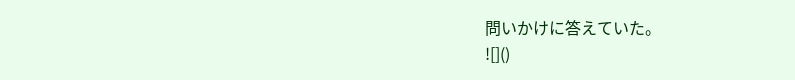問いかけに答えていた。
![]()